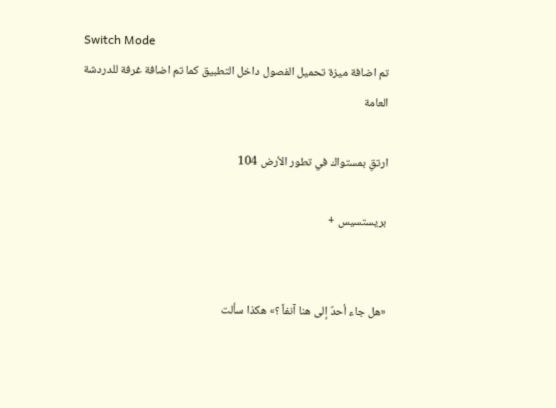Switch Mode
تم اضافة ميزة تحميل الفصول داخل التطبيق كما تم اضافة غرفة للدردشة العامة

ارتقِ بمستواك في تطور الأرض 104

بريستسيس +


«هل جاء أحدٌ إلى هنا آنفاً ؟» هكذا سألت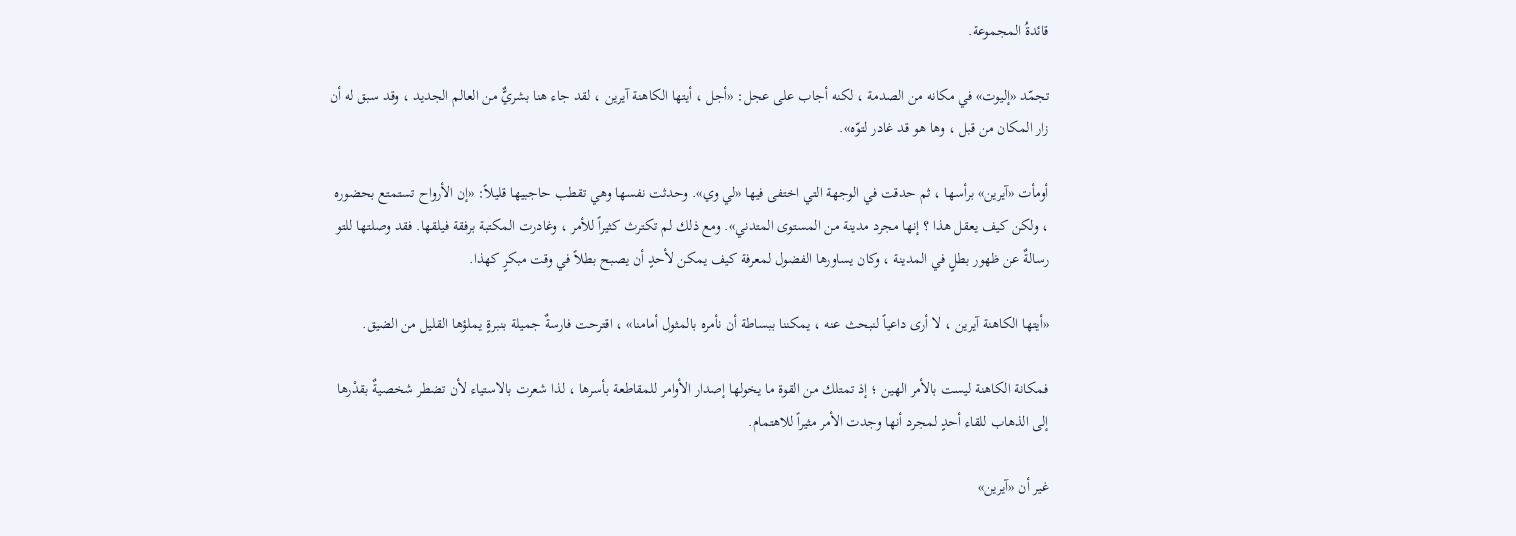قائدةُ المجموعة.

تجمّد «إليوت» في مكانه من الصدمة ، لكنه أجاب على عجل: «أجل ، أيتها الكاهنة آيرين ، لقد جاء هنا بشريٌّ من العالم الجديد ، وقد سبق له أن زار المكان من قبل ، وها هو قد غادر لتوّه».

أومأت «آيرين» برأسها ، ثم حدقت في الوجهة التي اختفى فيها «لي وي». وحدثت نفسها وهي تقطب حاجبيها قليلاً: «إن الأرواح تستمتع بحضوره ، ولكن كيف يعقل هذا ؟ إنها مجرد مدينة من المستوى المتدني». ومع ذلك لم تكترث كثيراً للأمر ، وغادرت المكتبة برفقة فيلقها. فقد وصلتها للتو رسالةٌ عن ظهور بطلٍ في المدينة ، وكان يساورها الفضول لمعرفة كيف يمكن لأحدٍ أن يصبح بطلاً في وقت مبكرٍ كهذا.

«أيتها الكاهنة آيرين ، لا أرى داعياً لنبحث عنه ، يمكننا ببساطة أن نأمره بالمثول أمامنا» ، اقترحت فارسةٌ جميلة بنبرةٍ يملؤها القليل من الضيق.

فمكانة الكاهنة ليست بالأمر الهين ؛ إذ تمتلك من القوة ما يخولها إصدار الأوامر للمقاطعة بأسرها ، لذا شعرت بالاستياء لأن تضطر شخصيةٌ بقدْرها إلى الذهاب للقاء أحدٍ لمجرد أنها وجدت الأمر مثيراً للاهتمام.

غير أن «آيرين»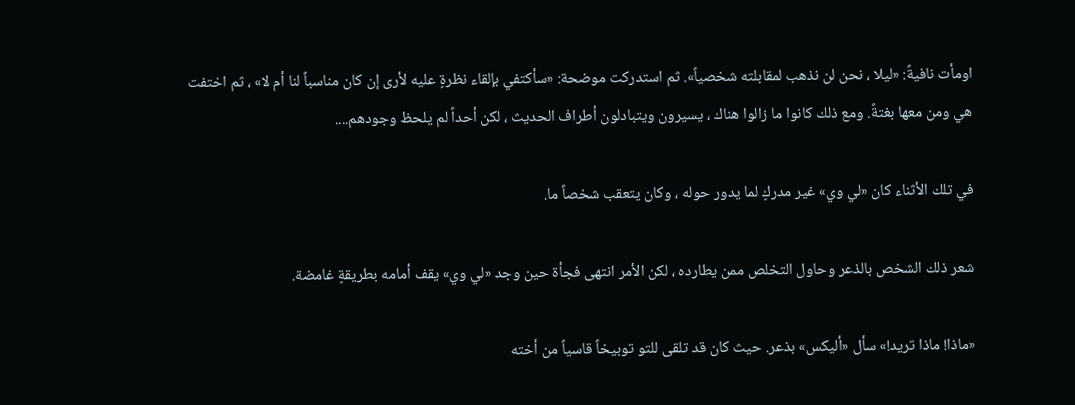اومأت نافيةً: «ليلا ، نحن لن نذهب لمقابلته شخصياً». ثم استدركت موضحة: «سأكتفي بإلقاء نظرةٍ عليه لأرى إن كان مناسباً لنا أم لا» ، ثم اختفت هي ومن معها بغتةً. ومع ذلك كانوا ما زالوا هناك ، يسيرون ويتبادلون أطراف الحديث ، لكن أحداً لم يلحظ وجودهم....

في تلك الأثناء كان «لي وي» غير مدركٍ لما يدور حوله ، وكان يتعقب شخصاً ما.

شعر ذلك الشخص بالذعر وحاول التخلص ممن يطارده ، لكن الأمر انتهى فجأة حين وجد «لي وي» يقف أمامه بطريقةٍ غامضة.

«ماذا! ماذا تريد!» سأل «أليكس» بذعر. حيث كان قد تلقى للتو توبيخاً قاسياً من أخته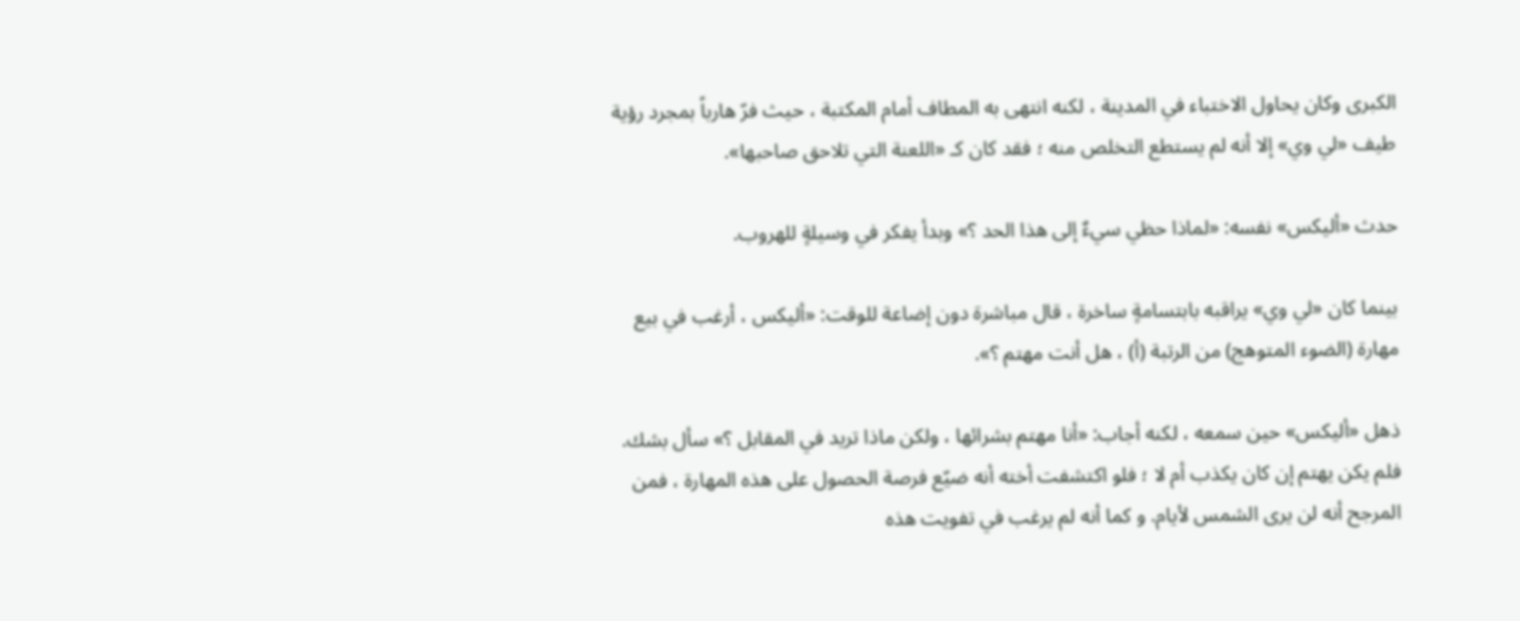الكبرى وكان يحاول الاختباء في المدينة ، لكنه انتهى به المطاف أمام المكتبة ، حيث فرّ هارباً بمجرد رؤية طيف «لي وي» إلا أنه لم يستطع التخلص منه ؛ فقد كان كـ «اللعنة التي تلاحق صاحبها».

حدث «أليكس» نفسه: «لماذا حظي سيءٌ إلى هذا الحد ؟» وبدأ يفكر في وسيلةٍ للهروب.

بينما كان «لي وي» يراقبه بابتسامةٍ ساخرة ، قال مباشرة دون إضاعة للوقت: «أليكس ، أرغب في بيع مهارة (الضوء المتوهج) من الرتبة (أ) ، هل أنت مهتم ؟».

ذهل «أليكس» حين سمعه ، لكنه أجاب: «أنا مهتم بشرائها ، ولكن ماذا تريد في المقابل ؟» سأل بشك. فلم يكن يهتم إن كان يكذب أم لا ؛ فلو اكتشفت أخته أنه ضيّع فرصة الحصول على هذه المهارة ، فمن المرجح أنه لن يرى الشمس لأيام. و كما أنه لم يرغب في تفويت هذه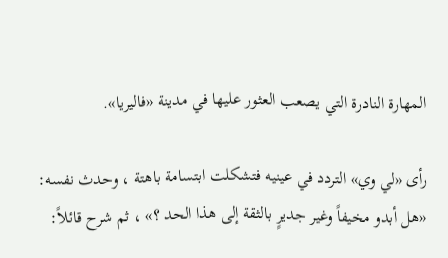المهارة النادرة التي يصعب العثور عليها في مدينة «فاليريا».

رأى «لي وي» التردد في عينيه فتشكلت ابتسامة باهتة ، وحدث نفسه: «هل أبدو مخيفاً وغير جديرٍ بالثقة إلى هذا الحد ؟» ، ثم شرح قائلاً: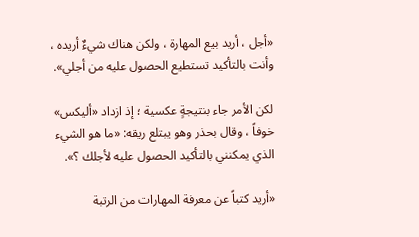«أجل ، أريد بيع المهارة ، ولكن هناك شيءٌ أريده ، وأنت بالتأكيد تستطيع الحصول عليه من أجلي».

لكن الأمر جاء بنتيجةٍ عكسية ؛ إذ ازداد «أليكس» خوفاً ، وقال بحذر وهو يبتلع ريقه: «ما هو الشيء الذي يمكنني بالتأكيد الحصول عليه لأجلك ؟».

«أريد كتباً عن معرفة المهارات من الرتبة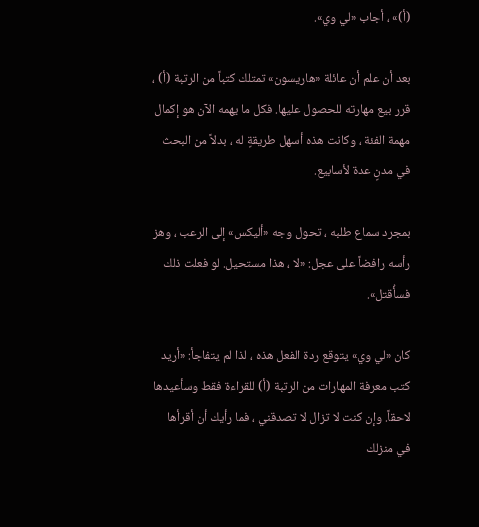(أ)» ، أجاب «لي وي».

بعد أن علم أن عائلة «هاريسون» تمتلك كتباً من الرتبة (أ) ، قرر بيع مهارته للحصول عليها. فكل ما يهمه الآن هو إكمال مهمة الفئة ، وكانت هذه أسهل طريقةٍ له ، بدلاً من البحث في مدنٍ عدة لأسابيع.

بمجرد سماع طلبه ، تحول وجه «أليكس» إلى الرعب ، وهز رأسه رافضاً على عجل: «لا ، هذا مستحيل. لو فعلت ذلك فسأُقتل».

كان «لي وي» يتوقع ردة الفعل هذه ، لذا لم يتفاجأ: «أريد كتب معرفة المهارات من الرتبة (أ) للقراءة فقط وسأعيدها لاحقاً. وإن كنت لا تزال لا تصدقني ، فما رأيك أن أقرأها في منزلك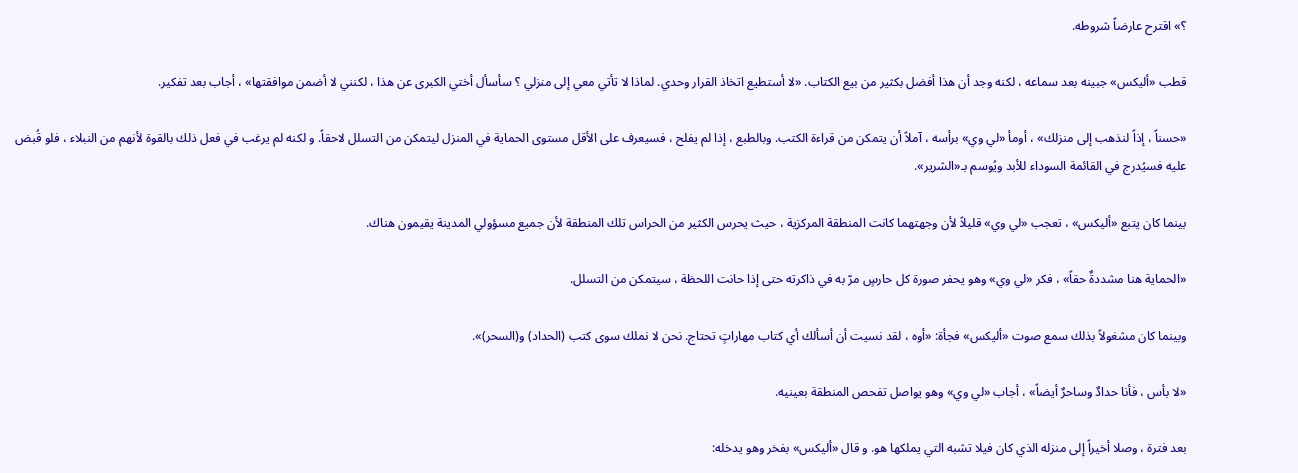؟» اقترح عارضاً شروطه.

قطب «أليكس» جبينه بعد سماعه ، لكنه وجد أن هذا أفضل بكثير من بيع الكتاب. «لا أستطيع اتخاذ القرار وحدي. لماذا لا تأتي معي إلى منزلي ؟ سأسأل أختي الكبرى عن هذا ، لكنني لا أضمن موافقتها» ، أجاب بعد تفكير.

«حسناً ، إذاً لنذهب إلى منزلك» ، أومأ «لي وي» برأسه ، آملاً أن يتمكن من قراءة الكتب. وبالطبع ، إذا لم يفلح ، فسيعرف على الأقل مستوى الحماية في المنزل ليتمكن من التسلل لاحقاً. و لكنه لم يرغب في فعل ذلك بالقوة لأنهم من النبلاء ، فلو قُبض عليه فسيُدرج في القائمة السوداء للأبد ويُوسم بـ«الشرير».

بينما كان يتبع «أليكس» ، تعجب «لي وي» قليلاً لأن وجهتهما كانت المنطقة المركزية ، حيث يحرس الكثير من الحراس تلك المنطقة لأن جميع مسؤولي المدينة يقيمون هناك.

«الحماية هنا مشددةٌ حقاً» ، فكر «لي وي» وهو يحفر صورة كل حارسٍ مرّ به في ذاكرته حتى إذا حانت اللحظة ، سيتمكن من التسلل.

وبينما كان مشغولاً بذلك سمع صوت «أليكس» فجأة: «أوه ، لقد نسيت أن أسألك أي كتاب مهاراتٍ تحتاج. نحن لا نملك سوى كتب (الحداد) و(السحر)».

«لا بأس ، فأنا حدادٌ وساحرٌ أيضاً» ، أجاب «لي وي» وهو يواصل تفحص المنطقة بعينيه.

بعد فترة ، وصلا أخيراً إلى منزله الذي كان فيلا تشبه التي يملكها هو. و قال «أليكس» بفخر وهو يدخله: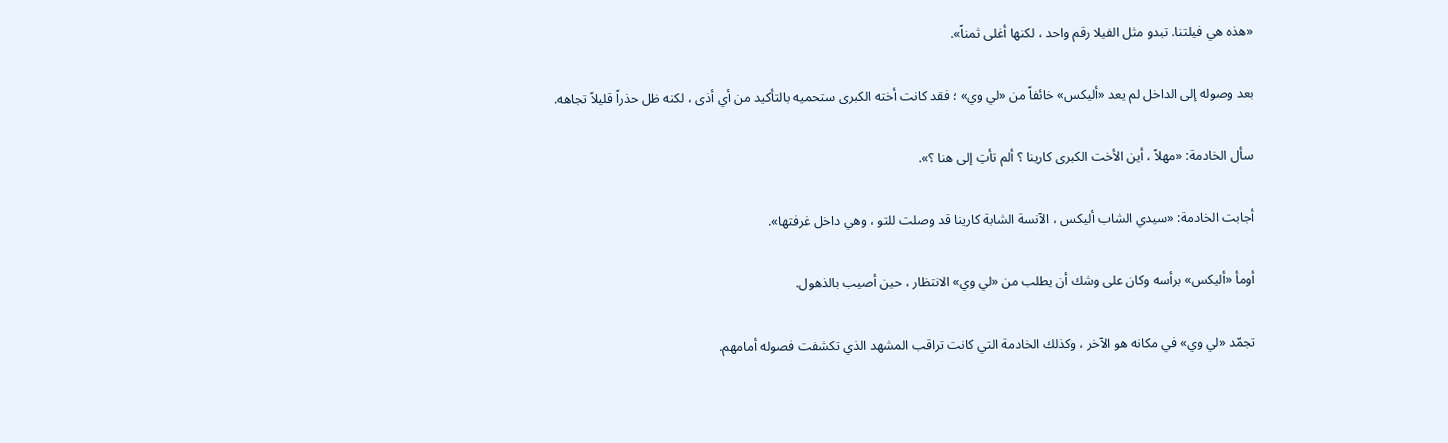«هذه هي فيلتنا. تبدو مثل الفيلا رقم واحد ، لكنها أغلى ثمناً».

بعد وصوله إلى الداخل لم يعد «أليكس» خائفاً من «لي وي» ؛ فقد كانت أخته الكبرى ستحميه بالتأكيد من أي أذى ، لكنه ظل حذراً قليلاً تجاهه.

سأل الخادمة: «مهلاً ، أين الأخت الكبرى كارينا ؟ ألم تأتِ إلى هنا ؟».

أجابت الخادمة: «سيدي الشاب أليكس ، الآنسة الشابة كارينا قد وصلت للتو ، وهي داخل غرفتها».

أومأ «أليكس» برأسه وكان على وشك أن يطلب من «لي وي» الانتظار ، حين أصيب بالذهول.

تجمّد «لي وي» في مكانه هو الآخر ، وكذلك الخادمة التي كانت تراقب المشهد الذي تكشفت فصوله أمامهم.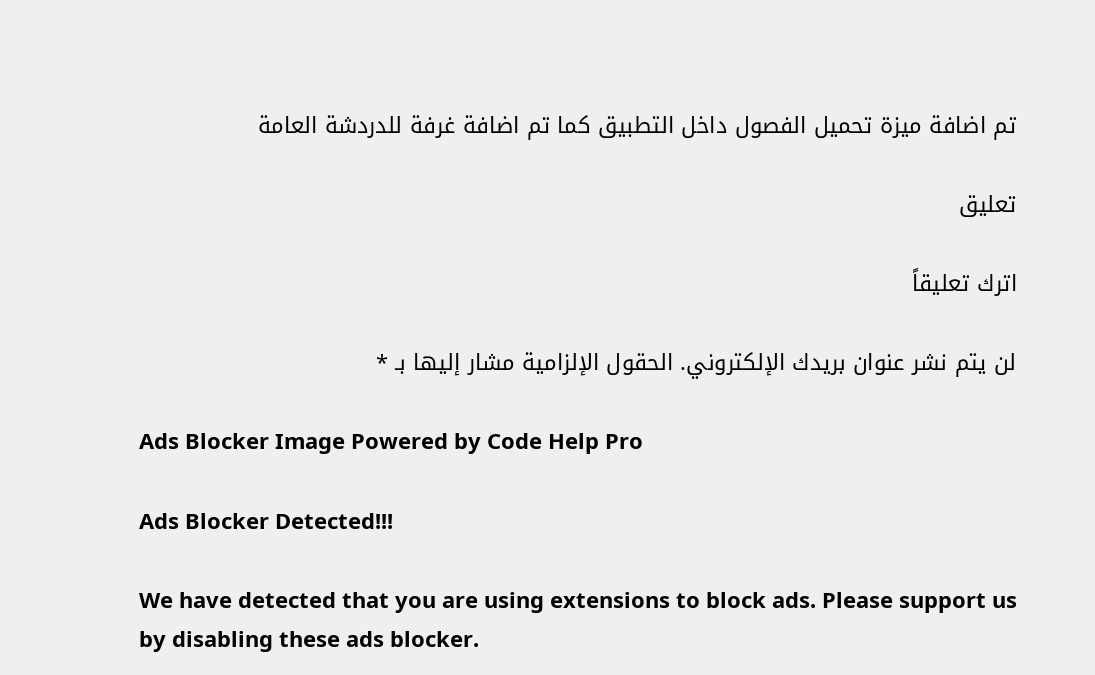تم اضافة ميزة تحميل الفصول داخل التطبيق كما تم اضافة غرفة للدردشة العامة

تعليق

اترك تعليقاً

لن يتم نشر عنوان بريدك الإلكتروني. الحقول الإلزامية مشار إليها بـ *

Ads Blocker Image Powered by Code Help Pro

Ads Blocker Detected!!!

We have detected that you are using extensions to block ads. Please support us by disabling these ads blocker.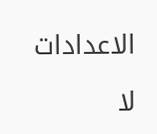الاعدادات

لا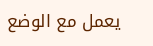يعمل مع الوضع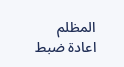المظلم
اعادة ضبط